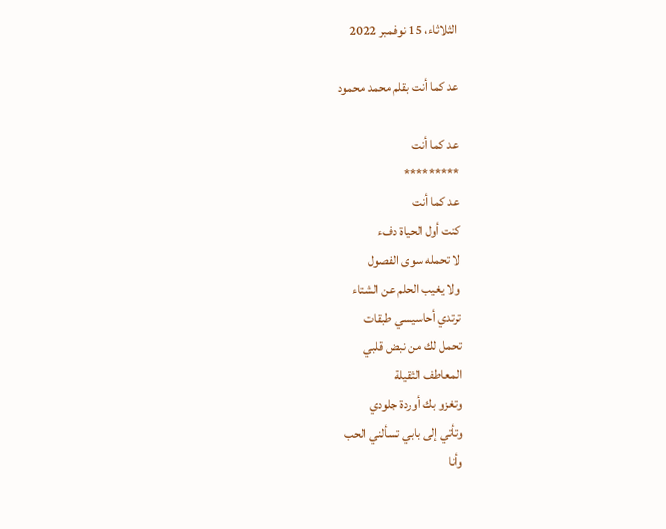الثلاثاء، 15 نوفمبر 2022

عد كما أنت بقلم محمد محمود

عد كما أنت
*********
عد كما أنت
كنت أول الحياة دفء
لا تحمله سوى الفصول
ولا يغيب الحلم عن الشتاء
ترتدي أحاسيسي طبقات
تحمل لك من نبض قلبي
المعاطف الثقيلة
وتغزو بك أوردة جلودي
وتأتي إلى بابي تسألني الحب
وأنا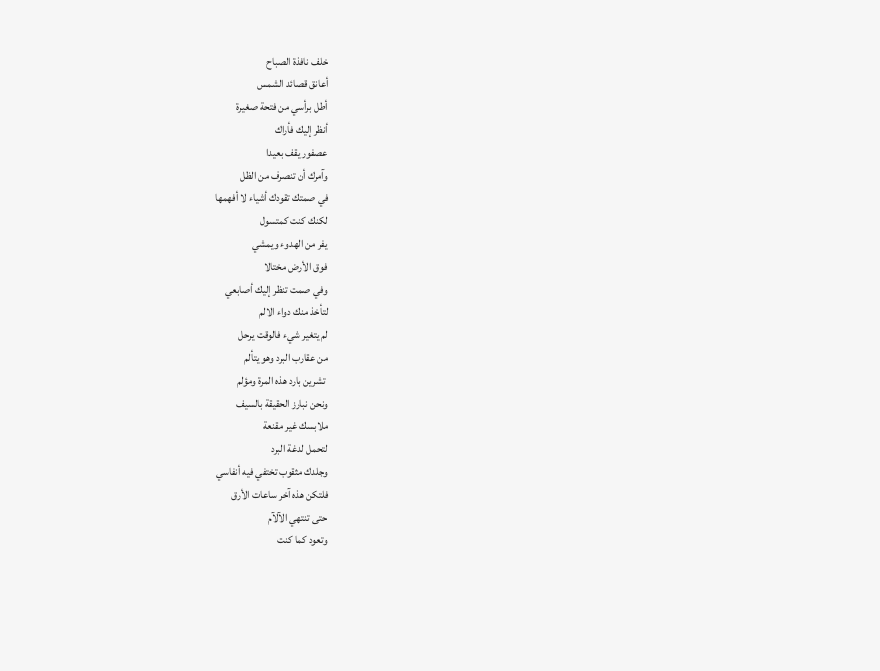خلف نافذة الصباح
أعانق قصائد الشمس
أطل برأسي من فتحة صغيرة
أنظر إليك فأراك
عصفور يقف بعيدا
وآمرك أن تنصرف من الظل
في صمتك تقودك أشياء لا أفهمها
لكنك كنت كمتسول
يفر من الهدوء ويمشي
فوق الأرض مختالا
وفي صمت تنظر إليك أصابعي
لتأخذ منك دواء الالم
لم يتغير شيء فالوقت يرحل
من عقارب البرد وهو يتألم
 تشرين بارد هذه المرة ومؤلم
ونحن نبارز الحقيقة بالسيف
ملابسك غير مقنعة
لتحمل لدغة البرد
وجلدك مثقوب تختفي فيه أنفاسي
فلتكن هذه آخر ساعات الأرق
حتى تنتهي الآلآم
وتعود كما كنت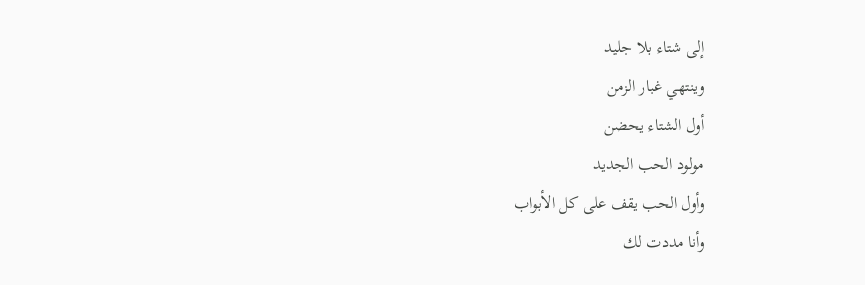إلى شتاء بلا جليد
وينتهي غبار الزمن
أول الشتاء يحضن
مولود الحب الجديد
وأول الحب يقف على كل الأبواب
وأنا مددت لك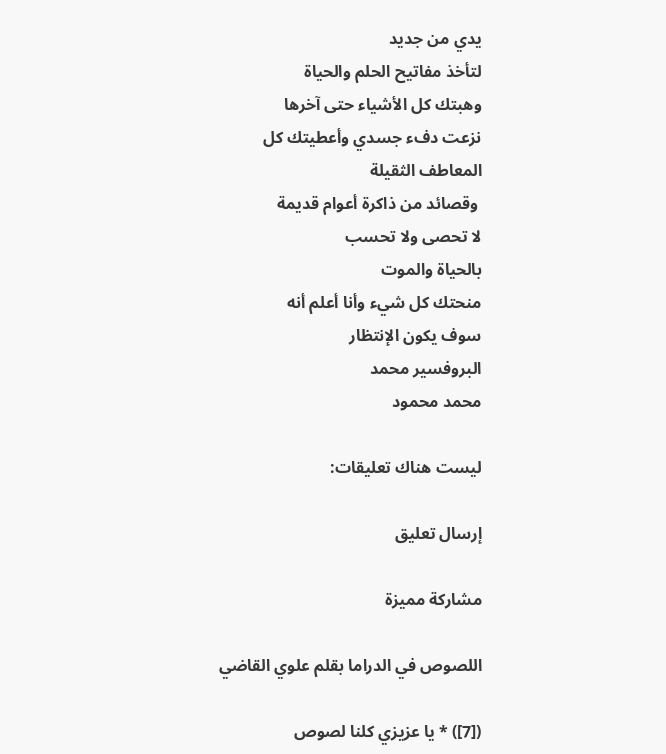يدي من جديد
لتأخذ مفاتيح الحلم والحياة
وهبتك كل الأشياء حتى آخرها
نزعت دفء جسدي وأعطيتك كل
المعاطف الثقيلة
 وقصائد من ذاكرة أعوام قديمة
لا تحصى ولا تحسب
بالحياة والموت
منحتك كل شيء وأنا أعلم أنه
سوف يكون الإنتظار
البروفسير محمد
محمد محمود

ليست هناك تعليقات:

إرسال تعليق

مشاركة مميزة

اللصوص في الدراما بقلم علوي القاضي

([7]) * يا عزيزي كلنا لصوص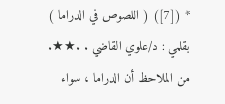* ([7]) ( اللصوص في الدراما )           بقلمي : د/علوي القاضي . .★★. من الملاحظ أن الدراما ، سواء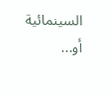السينمائية أو...